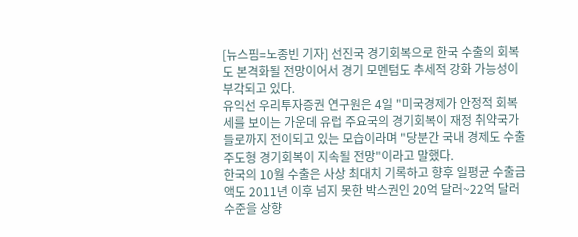[뉴스핌=노종빈 기자] 선진국 경기회복으로 한국 수출의 회복도 본격화될 전망이어서 경기 모멘텀도 추세적 강화 가능성이 부각되고 있다.
유익선 우리투자증권 연구원은 4일 "미국경제가 안정적 회복세를 보이는 가운데 유럽 주요국의 경기회복이 재정 취약국가들로까지 전이되고 있는 모습이라며 "당분간 국내 경제도 수출주도형 경기회복이 지속될 전망"이라고 말했다.
한국의 10월 수출은 사상 최대치 기록하고 향후 일평균 수출금액도 2011년 이후 넘지 못한 박스권인 20억 달러~22억 달러 수준을 상향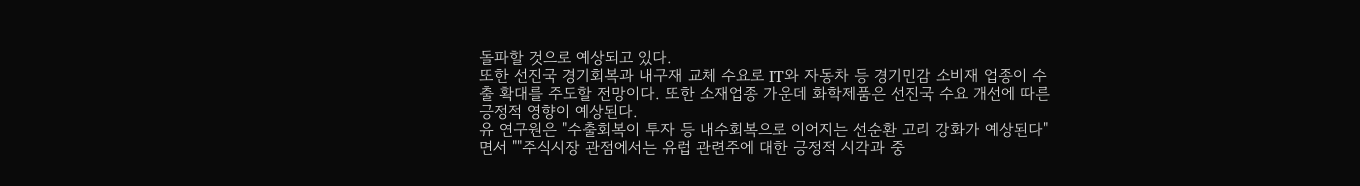돌파할 것으로 예상되고 있다.
또한 선진국 경기회복과 내구재 교체 수요로 IT와 자동차 등 경기민감 소비재 업종이 수출 확대를 주도할 전망이다. 또한 소재업종 가운데 화학제품은 선진국 수요 개선에 따른 긍정적 영향이 예상된다.
유 연구원은 "수출회복이 투자 등 내수회복으로 이어지는 선순환 고리 강화가 예상된다"면서 ""주식시장 관점에서는 유럽 관련주에 대한 긍정적 시각과 중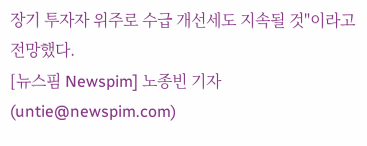장기 투자자 위주로 수급 개선세도 지속될 것"이라고 전망했다.
[뉴스핌 Newspim] 노종빈 기자 (untie@newspim.com)